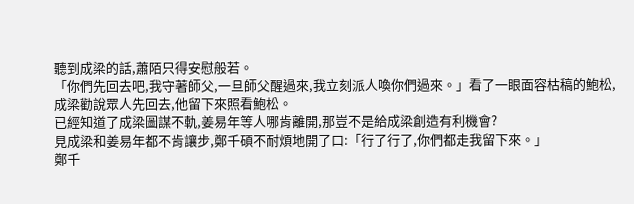聽到成梁的話,蕭陌只得安慰般若。
「你們先回去吧,我守著師父,一旦師父醒過來,我立刻派人喚你們過來。」看了一眼面容枯稿的鮑松,成梁勸說眾人先回去,他留下來照看鮑松。
已經知道了成梁圖謀不軌,姜易年等人哪肯離開,那豈不是給成梁創造有利機會?
見成梁和姜易年都不肯讓步,鄭千碩不耐煩地開了口:「行了行了,你們都走我留下來。」
鄭千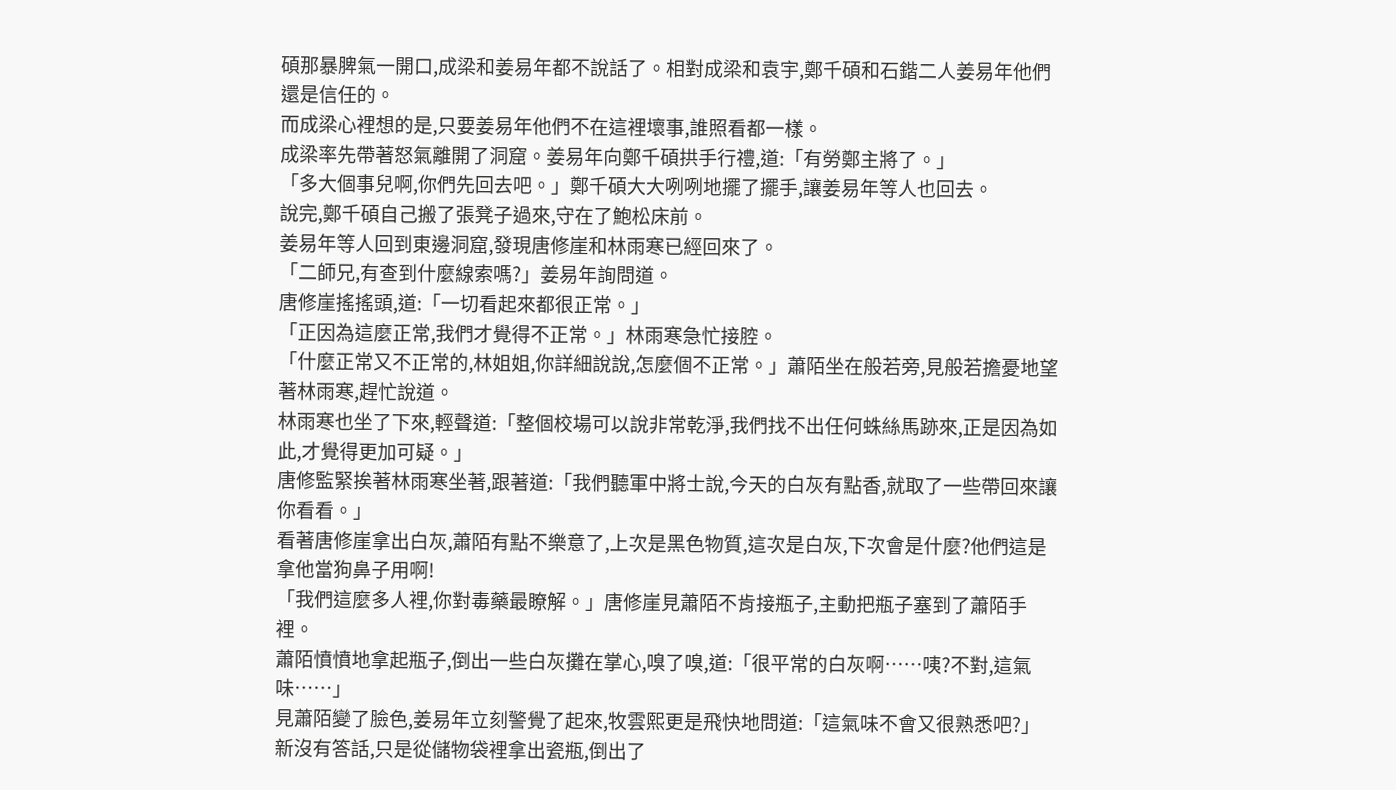碩那暴脾氣一開口,成梁和姜易年都不說話了。相對成梁和袁宇,鄭千碩和石鍇二人姜易年他們還是信任的。
而成梁心裡想的是,只要姜易年他們不在這裡壞事,誰照看都一樣。
成梁率先帶著怒氣離開了洞窟。姜易年向鄭千碩拱手行禮,道:「有勞鄭主將了。」
「多大個事兒啊,你們先回去吧。」鄭千碩大大咧咧地擺了擺手,讓姜易年等人也回去。
說完,鄭千碩自己搬了張凳子過來,守在了鮑松床前。
姜易年等人回到東邊洞窟,發現唐修崖和林雨寒已經回來了。
「二師兄,有查到什麼線索嗎?」姜易年詢問道。
唐修崖搖搖頭,道:「一切看起來都很正常。」
「正因為這麼正常,我們才覺得不正常。」林雨寒急忙接腔。
「什麼正常又不正常的,林姐姐,你詳細說說,怎麼個不正常。」蕭陌坐在般若旁,見般若擔憂地望著林雨寒,趕忙說道。
林雨寒也坐了下來,輕聲道:「整個校場可以說非常乾淨,我們找不出任何蛛絲馬跡來,正是因為如此,才覺得更加可疑。」
唐修監緊挨著林雨寒坐著,跟著道:「我們聽軍中將士說,今天的白灰有點香,就取了一些帶回來讓你看看。」
看著唐修崖拿出白灰,蕭陌有點不樂意了,上次是黑色物質,這次是白灰,下次會是什麼?他們這是拿他當狗鼻子用啊!
「我們這麼多人裡,你對毒藥最瞭解。」唐修崖見蕭陌不肯接瓶子,主動把瓶子塞到了蕭陌手裡。
蕭陌憤憤地拿起瓶子,倒出一些白灰攤在掌心,嗅了嗅,道:「很平常的白灰啊……咦?不對,這氣味……」
見蕭陌變了臉色,姜易年立刻警覺了起來,牧雲熙更是飛快地問道:「這氣味不會又很熟悉吧?」
新沒有答話,只是從儲物袋裡拿出瓷瓶,倒出了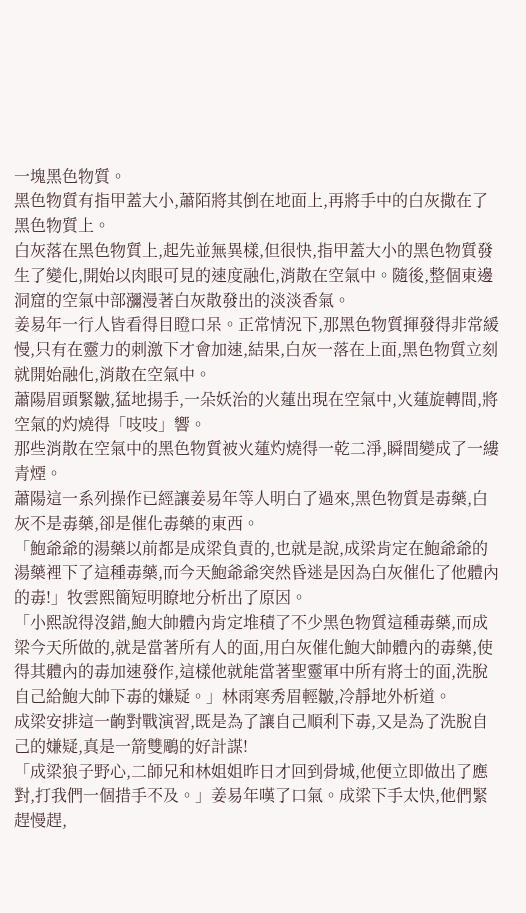一塊黑色物質。
黑色物質有指甲蓋大小,蕭陌將其倒在地面上,再將手中的白灰撒在了黑色物質上。
白灰落在黑色物質上,起先並無異樣,但很快,指甲蓋大小的黑色物質發生了變化,開始以肉眼可見的速度融化,消散在空氣中。隨後,整個東邊洞窟的空氣中部瀰漫著白灰散發出的淡淡香氣。
姜易年一行人皆看得目瞪口呆。正常情況下,那黑色物質揮發得非常緩慢,只有在靈力的刺激下才會加速,結果,白灰一落在上面,黑色物質立刻就開始融化,消散在空氣中。
蕭陽眉頭緊皺,猛地揚手,一朵妖治的火蓮出現在空氣中,火蓮旋轉間,將空氣的灼燒得「吱吱」響。
那些消散在空氣中的黑色物質被火蓮灼燒得一乾二淨,瞬間變成了一縷青煙。
蕭陽這一系列操作已經讓姜易年等人明白了過來,黑色物質是毒藥,白灰不是毒藥,卻是催化毒藥的東西。
「鮑爺爺的湯藥以前都是成梁負責的,也就是說,成梁肯定在鮑爺爺的湯藥裡下了這種毒藥,而今天鮑爺爺突然昏迷是因為白灰催化了他體內的毒!」牧雲熙簡短明瞭地分析出了原因。
「小熙說得沒錯,鮑大帥體內肯定堆積了不少黑色物質這種毒藥,而成梁今天所做的,就是當著所有人的面,用白灰催化鮑大帥體內的毒藥,使得其體內的毒加速發作,這樣他就能當著聖靈軍中所有將士的面,洗脫自己給鮑大帥下毒的嫌疑。」林雨寒秀眉輕皺,冷靜地外析道。
成梁安排這一齣對戰演習,既是為了讓自己順利下毒,又是為了洗脫自己的嫌疑,真是一箭雙鵰的好計謀!
「成梁狼子野心,二師兄和林姐姐昨日才回到骨城,他便立即做出了應對,打我們一個措手不及。」姜易年嘆了口氣。成梁下手太快,他們緊趕慢趕,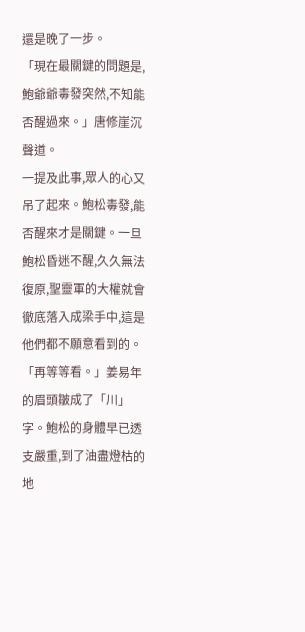還是晚了一步。
「現在最關鍵的問題是,鮑爺爺毒發突然,不知能否醒過來。」唐修崖沉聲道。
一提及此事,眾人的心又吊了起來。鮑松毒發,能否醒來才是關鍵。一旦鮑松昏迷不醒,久久無法復原,聖靈軍的大權就會徹底落入成梁手中,這是他們都不願意看到的。
「再等等看。」姜易年的眉頭皺成了「川」字。鮑松的身體早已透支嚴重,到了油盡燈枯的地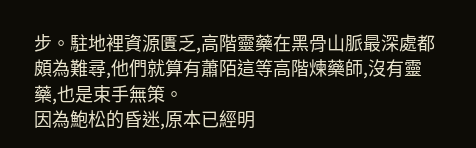步。駐地裡資源匱乏,高階靈藥在黑骨山脈最深處都頗為難尋,他們就算有蕭陌這等高階煉藥師,沒有靈藥,也是束手無策。
因為鮑松的昏迷,原本已經明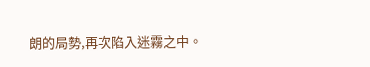朗的局勢,再次陷入迷霧之中。